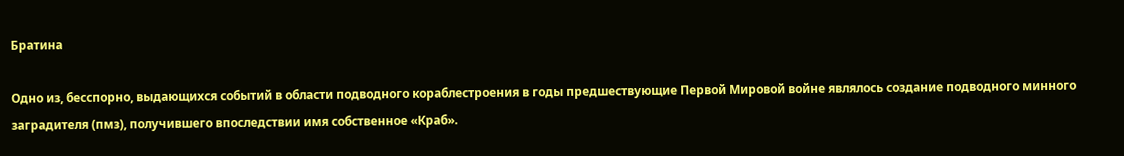Братина

Одно из, бесспорно, выдающихся событий в области подводного кораблестроения в годы предшествующие Первой Мировой войне являлось создание подводного минного заградителя (пмз), получившего впоследствии имя собственное «Краб».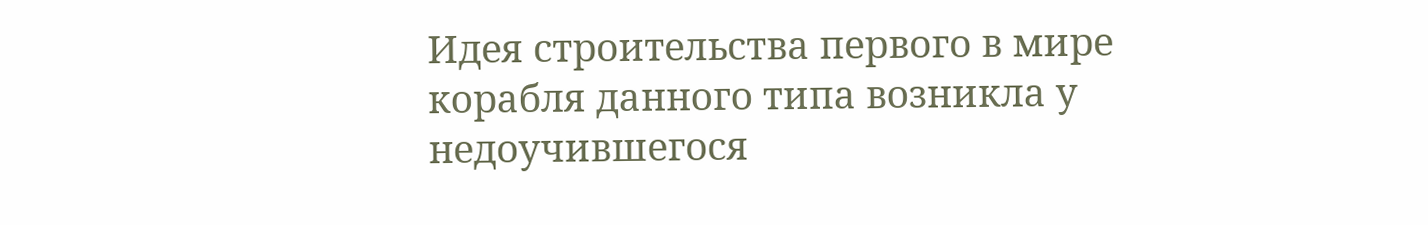Идея строительства первого в мире корабля данного типа возникла у недоучившегося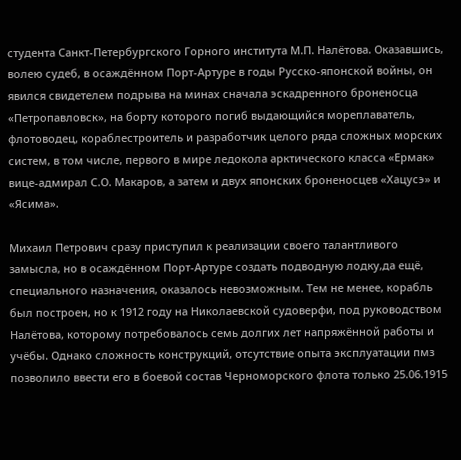студента Санкт-Петербургского Горного института М.П. Налётова. Оказавшись, волею судеб, в осаждённом Порт-Артуре в годы Русско-японской войны, он явился свидетелем подрыва на минах сначала эскадренного броненосца «Петропавловск», на борту которого погиб выдающийся мореплаватель, флотоводец, кораблестроитель и разработчик целого ряда сложных морских систем, в том числе, первого в мире ледокола арктического класса «Ермак» вице-адмирал С.О. Макаров, а затем и двух японских броненосцев «Хацусэ» и «Ясима».

Михаил Петрович сразу приступил к реализации своего талантливого замысла, но в осаждённом Порт-Артуре создать подводную лодку,да ещё, специального назначения, оказалось невозможным. Тем не менее, корабль был построен, но к 1912 году на Николаевской судоверфи, под руководством Налётова, которому потребовалось семь долгих лет напряжённой работы и учёбы. Однако сложность конструкций, отсутствие опыта эксплуатации пмз позволило ввести его в боевой состав Черноморского флота только 25.06.1915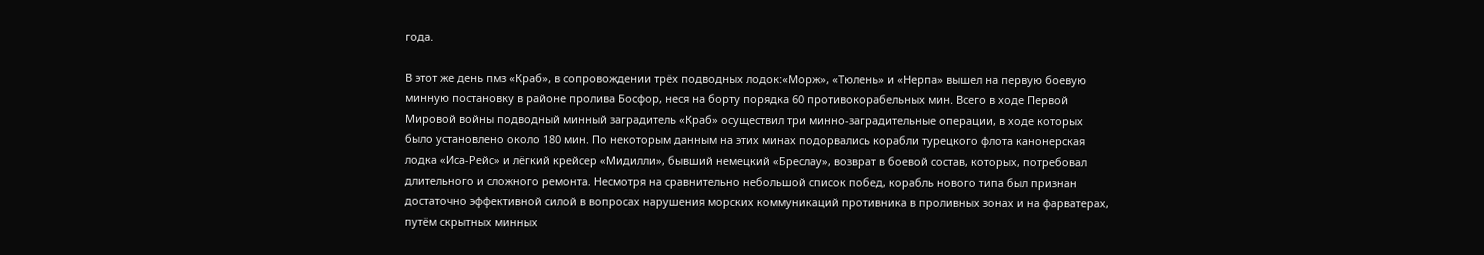года.

В этот же день пмз «Краб», в сопровождении трёх подводных лодок:«Морж», «Тюлень» и «Нерпа» вышел на первую боевую минную постановку в районе пролива Босфор, неся на борту порядка 60 противокорабельных мин. Всего в ходе Первой Мировой войны подводный минный заградитель «Краб» осуществил три минно-заградительные операции, в ходе которых было установлено около 180 мин. По некоторым данным на этих минах подорвались корабли турецкого флота канонерская лодка «Иса-Рейс» и лёгкий крейсер «Мидилли», бывший немецкий «Бреслау», возврат в боевой состав, которых, потребовал длительного и сложного ремонта. Несмотря на сравнительно небольшой список побед, корабль нового типа был признан достаточно эффективной силой в вопросах нарушения морских коммуникаций противника в проливных зонах и на фарватерах, путём скрытных минных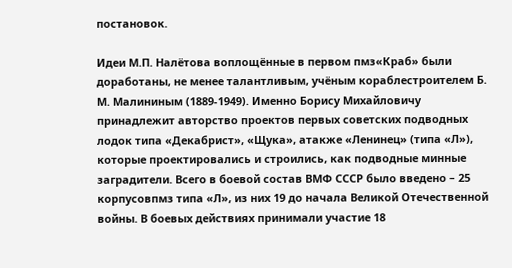постановок.

Идеи М.П. Налётова воплощённые в первом пмз«Краб» были доработаны, не менее талантливым, учёным кораблестроителем Б. М. Малининым (1889-1949). Именно Борису Михайловичу принадлежит авторство проектов первых советских подводных лодок типа «Декабрист», «Щука», атакже «Ленинец» (типа «Л»), которые проектировались и строились, как подводные минные заградители. Всего в боевой состав ВМФ СССР было введено – 25 корпусовпмз типа «Л», из них 19 до начала Великой Отечественной войны. В боевых действиях принимали участие 18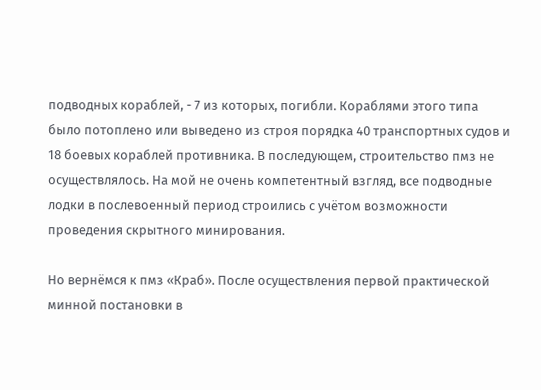подводных кораблей, - 7 из которых, погибли. Кораблями этого типа было потоплено или выведено из строя порядка 40 транспортных судов и 18 боевых кораблей противника. В последующем, строительство пмз не осуществлялось. На мой не очень компетентный взгляд, все подводные лодки в послевоенный период строились с учётом возможности проведения скрытного минирования.

Но вернёмся к пмз «Краб». После осуществления первой практической минной постановки в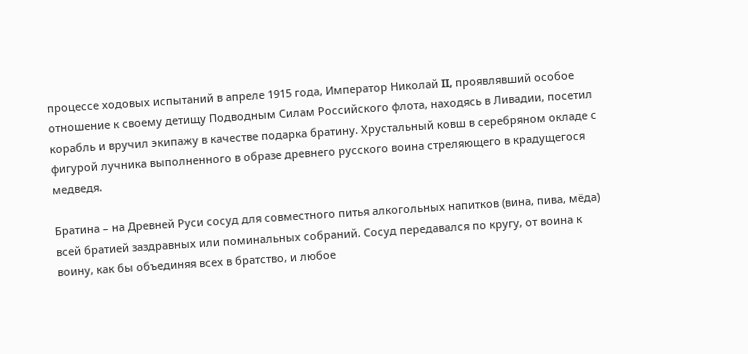процессе ходовых испытаний в апреле 1915 года, Император Николай II, проявлявший особое отношение к своему детищу Подводным Силам Российского флота, находясь в Ливадии, посетил корабль и вручил экипажу в качестве подарка братину. Хрустальный ковш в серебряном окладе с фигурой лучника выполненного в образе древнего русского воина стреляющего в крадущегося медведя.

Братина – на Древней Руси сосуд для совместного питья алкогольных напитков (вина, пива, мёда) всей братией заздравных или поминальных собраний. Сосуд передавался по кругу, от воина к воину, как бы объединяя всех в братство, и любое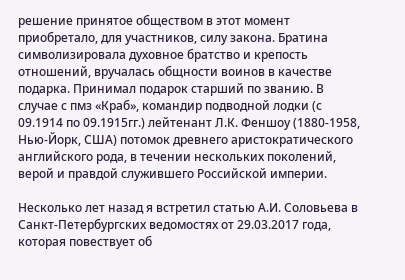решение принятое обществом в этот момент приобретало, для участников, силу закона. Братина символизировала духовное братство и крепость отношений, вручалась общности воинов в качестве подарка. Принимал подарок старший по званию. В случае с пмз «Краб», командир подводной лодки (с 09.1914 по 09.1915гг.) лейтенант Л.К. Феншоу (1880-1958, Нью-Йорк, США) потомок древнего аристократического английского рода, в течении нескольких поколений, верой и правдой служившего Российской империи.

Несколько лет назад я встретил статью А.И. Соловьева в Санкт-Петербургских ведомостях от 29.03.2017 года, которая повествует об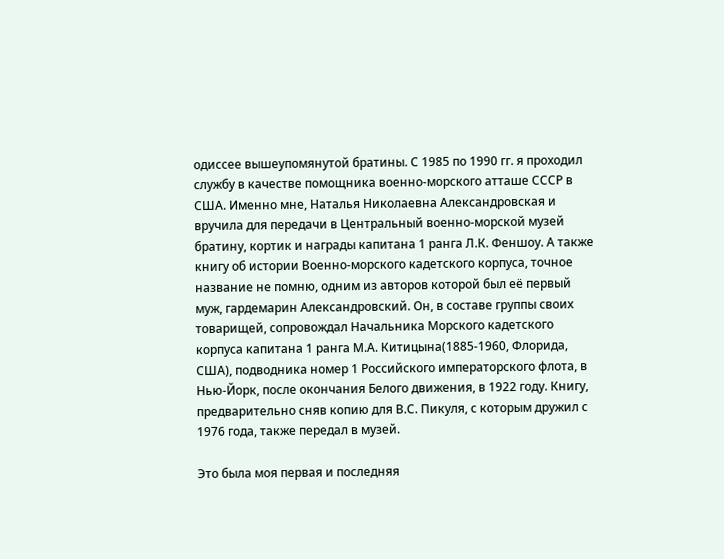одиссее вышеупомянутой братины. С 1985 по 1990 гг. я проходил службу в качестве помощника военно-морского атташе СССР в США. Именно мне, Наталья Николаевна Александровская и вручила для передачи в Центральный военно-морской музей братину, кортик и награды капитана 1 ранга Л.К. Феншоу. А также книгу об истории Военно-морского кадетского корпуса, точное название не помню, одним из авторов которой был её первый муж, гардемарин Александровский. Он, в составе группы своих товарищей, сопровождал Начальника Морского кадетского корпуса капитана 1 ранга М.А. Китицына(1885-1960, Флорида, США), подводника номер 1 Российского императорского флота, в Нью-Йорк, после окончания Белого движения, в 1922 году. Книгу, предварительно сняв копию для В.С. Пикуля, с которым дружил с 1976 года, также передал в музей.

Это была моя первая и последняя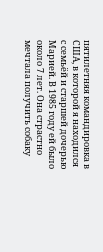пятилетняя командировка в США, в которой я находился с семьёй и старшей дочерью Марией. В 1985 году ей было около 7 лет. Она страстно мечтала получить собаку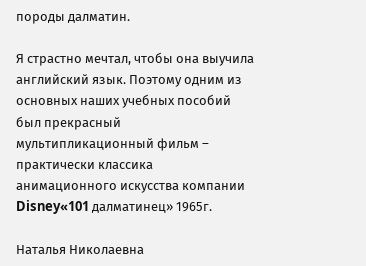породы далматин.

Я страстно мечтал, чтобы она выучила английский язык. Поэтому одним из основных наших учебных пособий был прекрасный мультипликационный фильм – практически классика анимационного искусства компании Disney«101 далматинец» 1965г.

Наталья Николаевна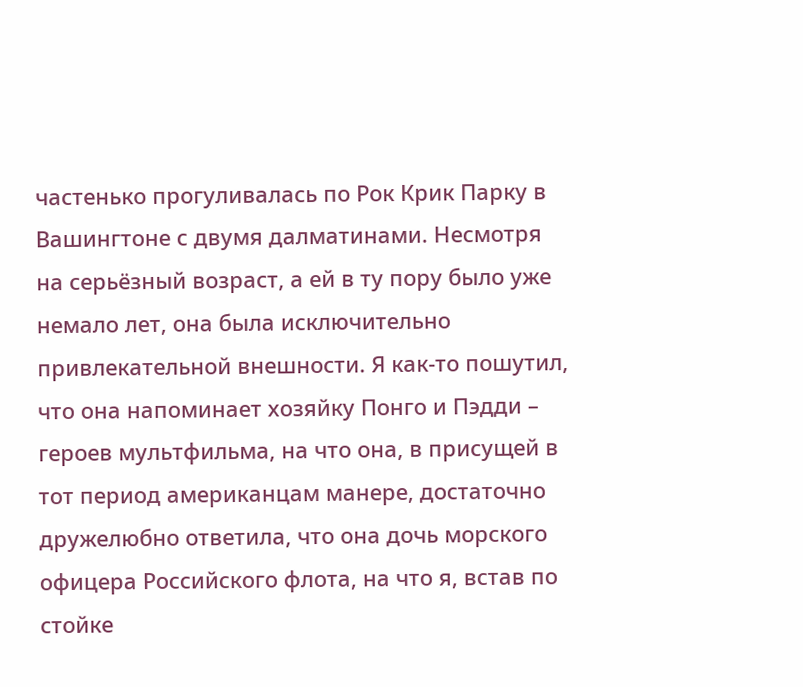частенько прогуливалась по Рок Крик Парку в Вашингтоне с двумя далматинами. Несмотря на серьёзный возраст, а ей в ту пору было уже немало лет, она была исключительно привлекательной внешности. Я как-то пошутил, что она напоминает хозяйку Понго и Пэдди – героев мультфильма, на что она, в присущей в тот период американцам манере, достаточно дружелюбно ответила, что она дочь морского офицера Российского флота, на что я, встав по стойке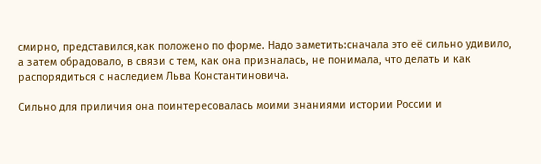смирно, представился,как положено по форме. Надо заметить:сначала это её сильно удивило, а затем обрадовало, в связи с тем, как она призналась, не понимала, что делать и как распорядиться с наследием Льва Константиновича.

Сильно для приличия она поинтересовалась моими знаниями истории России и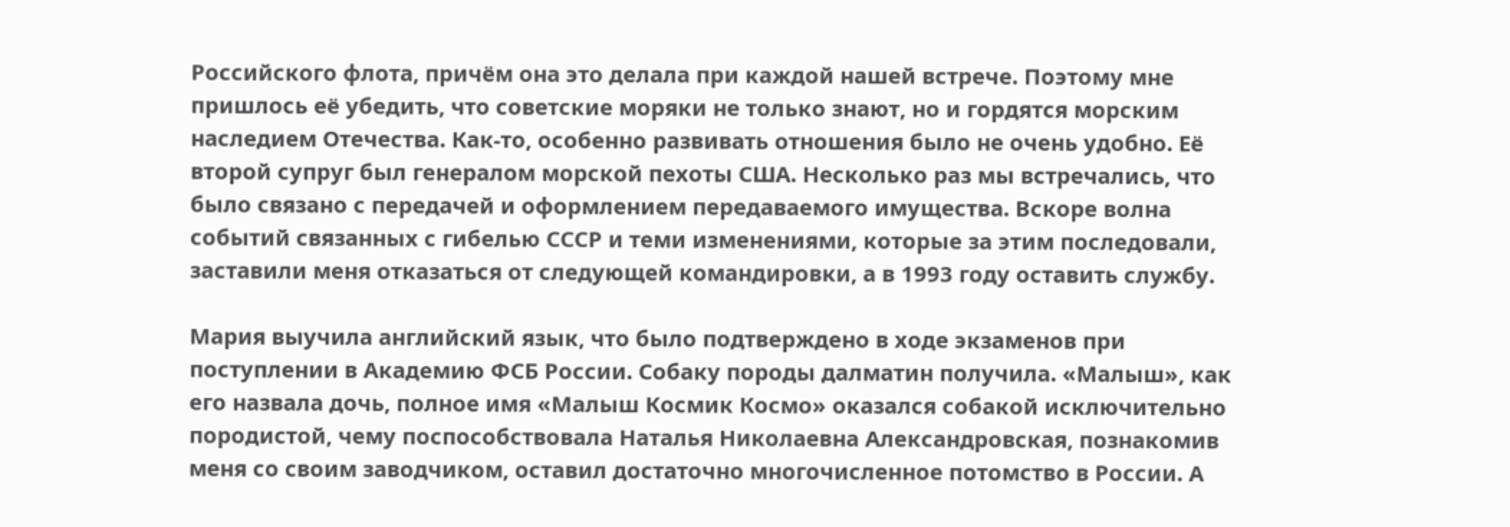Российского флота, причём она это делала при каждой нашей встрече. Поэтому мне пришлось её убедить, что советские моряки не только знают, но и гордятся морским наследием Отечества. Как-то, особенно развивать отношения было не очень удобно. Её второй супруг был генералом морской пехоты США. Несколько раз мы встречались, что было связано с передачей и оформлением передаваемого имущества. Вскоре волна событий связанных с гибелью СССР и теми изменениями, которые за этим последовали, заставили меня отказаться от следующей командировки, а в 1993 году оставить службу.

Мария выучила английский язык, что было подтверждено в ходе экзаменов при поступлении в Академию ФСБ России. Собаку породы далматин получила. «Малыш», как его назвала дочь, полное имя «Малыш Космик Космо» оказался собакой исключительно породистой, чему поспособствовала Наталья Николаевна Александровская, познакомив меня со своим заводчиком, оставил достаточно многочисленное потомство в России. А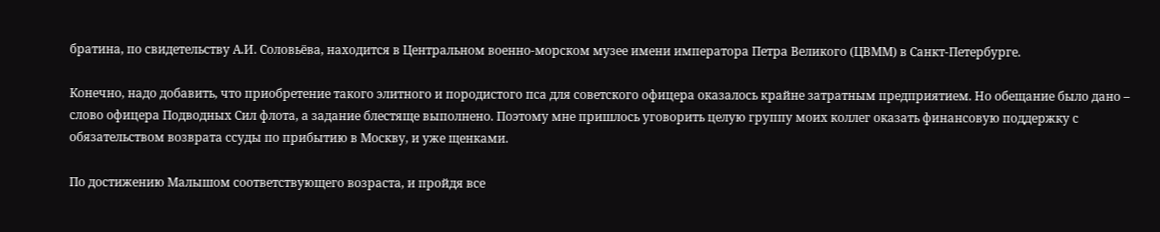братина, по свидетельству А.И. Соловьёва, находится в Центральном военно-морском музее имени императора Петра Великого (ЦВММ) в Санкт-Петербурге.

Конечно, надо добавить, что приобретение такого элитного и породистого пса для советского офицера оказалось крайне затратным предприятием. Но обещание было дано – слово офицера Подводных Сил флота, а задание блестяще выполнено. Поэтому мне пришлось уговорить целую группу моих коллег оказать финансовую поддержку с обязательством возврата ссуды по прибытию в Москву, и уже щенками.

По достижению Малышом соответствующего возраста, и пройдя все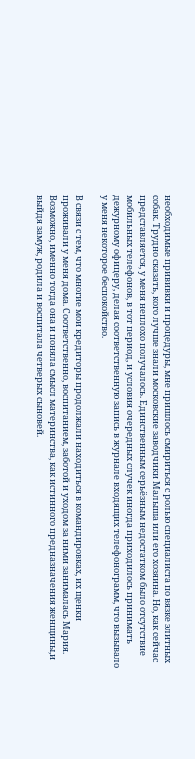необходимые прививки и процедуры, мне пришлось смириться с ролью специалиста по вязке элитных собак. Трудно сказать, кого лучше знали московские заводчики Малыша или его хозяина. Но, как сейчас представляется, у меня неплохо получалось. Единственным серьёзным недостатком было отсутствие мобильных телефонов, в тот период, и условия очередных случек иногда приходилось принимать дежурному офицеру, делая соответственную запись в журнале входящих телефонограмм, что вызывало у меня некоторое беспокойство.

В связи с тем, что многие мои кредиторы продолжали находиться в командировках, их щенки проживали у меня дома. Соответственно, воспитанием, заботой и уходом за ними занималась Мария. Возможно, именно тогда она и поняла смысл материнства, как истинного предназначения женщины,и выйдя замуж, родила и воспитала четверых сыновей.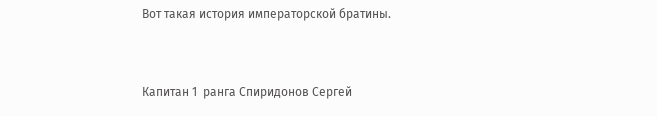Вот такая история императорской братины.



Капитан 1  ранга Спиридонов Сергей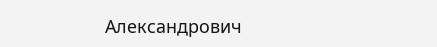Александрович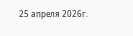25 апреля 2026г.